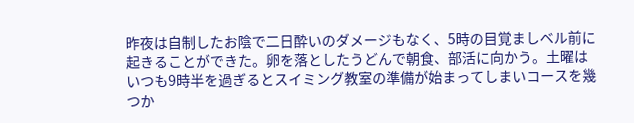昨夜は自制したお陰で二日酔いのダメージもなく、5時の目覚ましベル前に起きることができた。卵を落としたうどんで朝食、部活に向かう。土曜はいつも9時半を過ぎるとスイミング教室の準備が始まってしまいコースを幾つか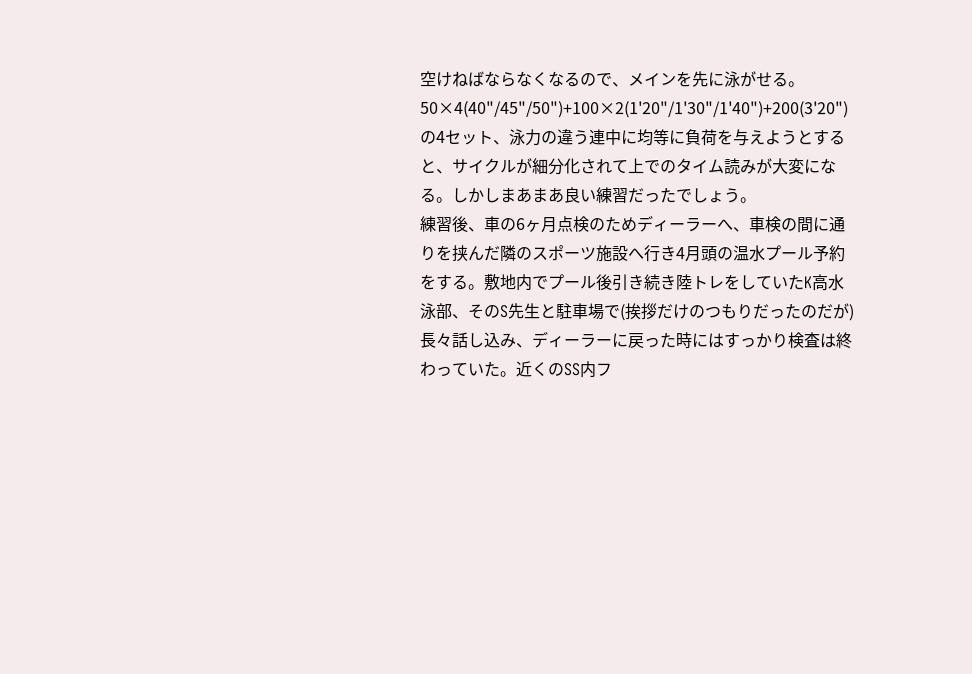空けねばならなくなるので、メインを先に泳がせる。50×4(40"/45"/50")+100×2(1'20"/1'30"/1'40")+200(3'20")の4セット、泳力の違う連中に均等に負荷を与えようとすると、サイクルが細分化されて上でのタイム読みが大変になる。しかしまあまあ良い練習だったでしょう。
練習後、車の6ヶ月点検のためディーラーへ、車検の間に通りを挟んだ隣のスポーツ施設へ行き4月頭の温水プール予約をする。敷地内でプール後引き続き陸トレをしていたK高水泳部、そのS先生と駐車場で(挨拶だけのつもりだったのだが)長々話し込み、ディーラーに戻った時にはすっかり検査は終わっていた。近くのSS内フ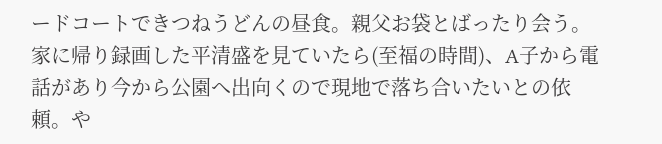ードコートできつねうどんの昼食。親父お袋とばったり会う。
家に帰り録画した平清盛を見ていたら(至福の時間)、A子から電話があり今から公園へ出向くので現地で落ち合いたいとの依頼。や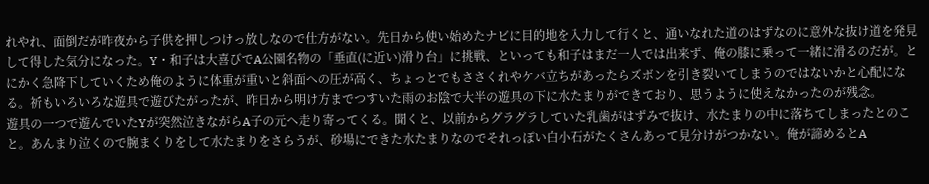れやれ、面倒だが昨夜から子供を押しつけっ放しなので仕方がない。先日から使い始めたナビに目的地を入力して行くと、通いなれた道のはずなのに意外な抜け道を発見して得した気分になった。Y・和子は大喜びでA公園名物の「垂直(に近い)滑り台」に挑戦、といっても和子はまだ一人では出来ず、俺の膝に乗って一緒に滑るのだが。とにかく急降下していくため俺のように体重が重いと斜面への圧が高く、ちょっとでもささくれやケバ立ちがあったらズボンを引き裂いてしまうのではないかと心配になる。祈もいろいろな遊具で遊びたがったが、昨日から明け方までつすいた雨のお陰で大半の遊具の下に水たまりができており、思うように使えなかったのが残念。
遊具の一つで遊んでいたYが突然泣きながらA子の元へ走り寄ってくる。聞くと、以前からグラグラしていた乳歯がはずみで抜け、水たまりの中に落ちてしまったとのこと。あんまり泣くので腕まくりをして水たまりをさらうが、砂場にできた水たまりなのでそれっぽい白小石がたくさんあって見分けがつかない。俺が諦めるとA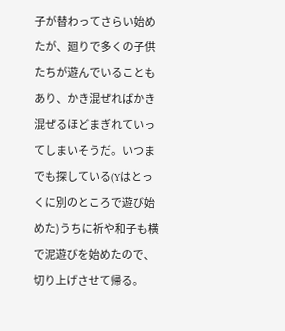子が替わってさらい始めたが、廻りで多くの子供たちが遊んでいることもあり、かき混ぜればかき混ぜるほどまぎれていってしまいそうだ。いつまでも探している(Yはとっくに別のところで遊び始めた)うちに祈や和子も横で泥遊びを始めたので、切り上げさせて帰る。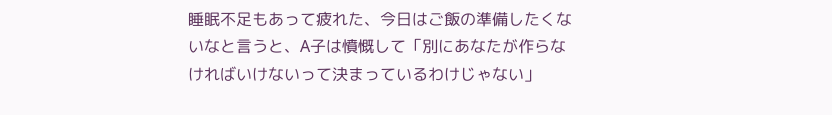睡眠不足もあって疲れた、今日はご飯の準備したくないなと言うと、A子は憤慨して「別にあなたが作らなければいけないって決まっているわけじゃない」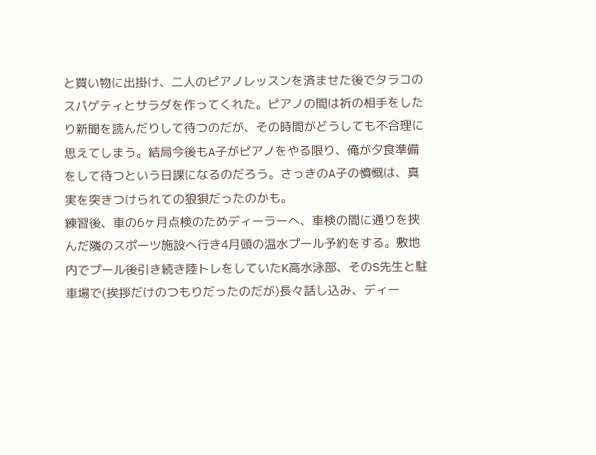と買い物に出掛け、二人のピアノレッスンを済ませた後でタラコのスパゲティとサラダを作ってくれた。ピアノの間は祈の相手をしたり新聞を読んだりして待つのだが、その時間がどうしても不合理に思えてしまう。結局今後もA子がピアノをやる限り、俺が夕食準備をして待つという日課になるのだろう。さっきのA子の憤慨は、真実を突きつけられての狼狽だったのかも。
練習後、車の6ヶ月点検のためディーラーへ、車検の間に通りを挟んだ隣のスポーツ施設へ行き4月頭の温水プール予約をする。敷地内でプール後引き続き陸トレをしていたK高水泳部、そのS先生と駐車場で(挨拶だけのつもりだったのだが)長々話し込み、ディー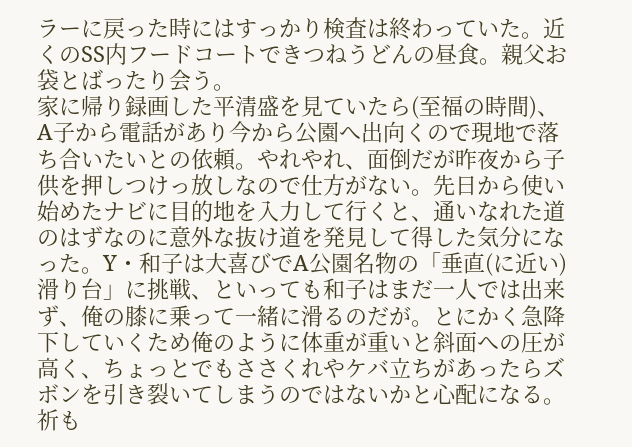ラーに戻った時にはすっかり検査は終わっていた。近くのSS内フードコートできつねうどんの昼食。親父お袋とばったり会う。
家に帰り録画した平清盛を見ていたら(至福の時間)、A子から電話があり今から公園へ出向くので現地で落ち合いたいとの依頼。やれやれ、面倒だが昨夜から子供を押しつけっ放しなので仕方がない。先日から使い始めたナビに目的地を入力して行くと、通いなれた道のはずなのに意外な抜け道を発見して得した気分になった。Y・和子は大喜びでA公園名物の「垂直(に近い)滑り台」に挑戦、といっても和子はまだ一人では出来ず、俺の膝に乗って一緒に滑るのだが。とにかく急降下していくため俺のように体重が重いと斜面への圧が高く、ちょっとでもささくれやケバ立ちがあったらズボンを引き裂いてしまうのではないかと心配になる。祈も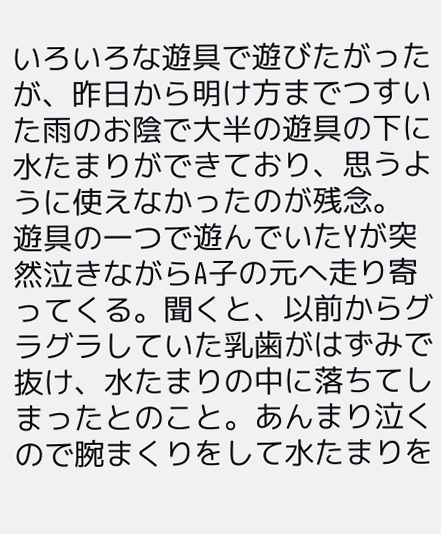いろいろな遊具で遊びたがったが、昨日から明け方までつすいた雨のお陰で大半の遊具の下に水たまりができており、思うように使えなかったのが残念。
遊具の一つで遊んでいたYが突然泣きながらA子の元へ走り寄ってくる。聞くと、以前からグラグラしていた乳歯がはずみで抜け、水たまりの中に落ちてしまったとのこと。あんまり泣くので腕まくりをして水たまりを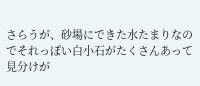さらうが、砂場にできた水たまりなのでそれっぽい白小石がたくさんあって見分けが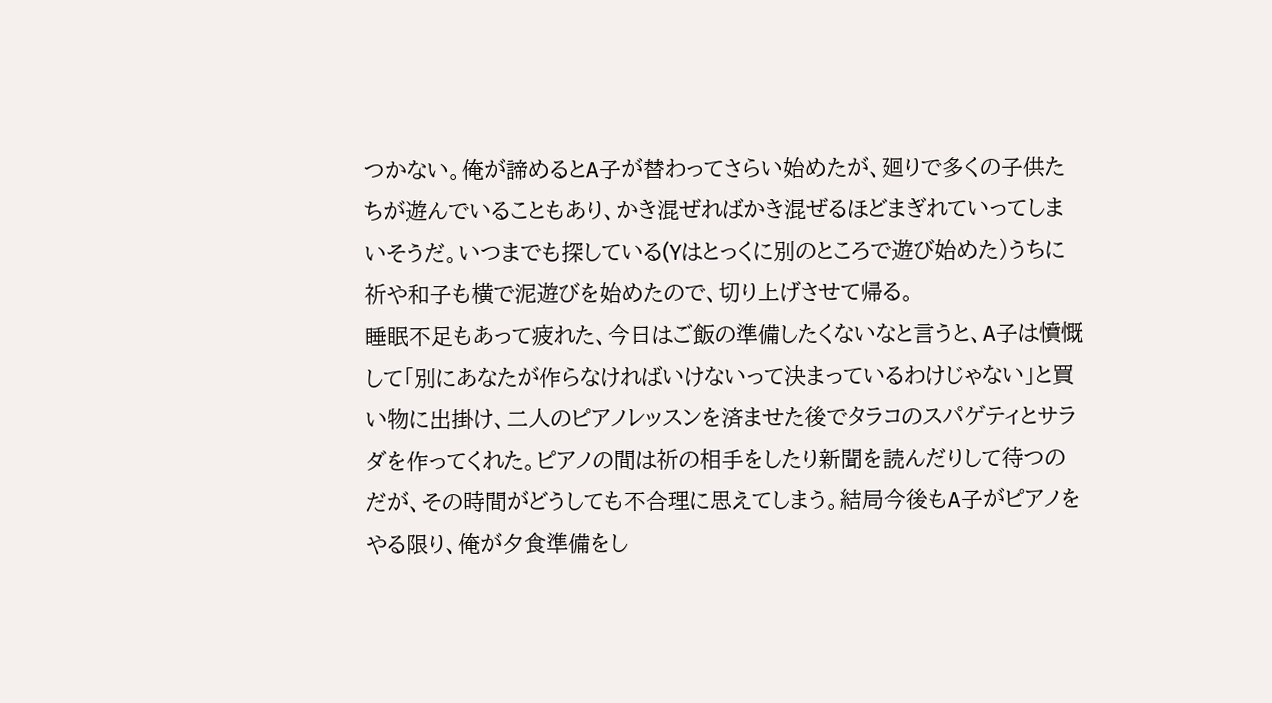つかない。俺が諦めるとA子が替わってさらい始めたが、廻りで多くの子供たちが遊んでいることもあり、かき混ぜればかき混ぜるほどまぎれていってしまいそうだ。いつまでも探している(Yはとっくに別のところで遊び始めた)うちに祈や和子も横で泥遊びを始めたので、切り上げさせて帰る。
睡眠不足もあって疲れた、今日はご飯の準備したくないなと言うと、A子は憤慨して「別にあなたが作らなければいけないって決まっているわけじゃない」と買い物に出掛け、二人のピアノレッスンを済ませた後でタラコのスパゲティとサラダを作ってくれた。ピアノの間は祈の相手をしたり新聞を読んだりして待つのだが、その時間がどうしても不合理に思えてしまう。結局今後もA子がピアノをやる限り、俺が夕食準備をし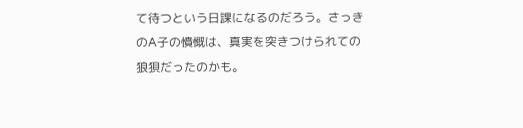て待つという日課になるのだろう。さっきのA子の憤慨は、真実を突きつけられての狼狽だったのかも。